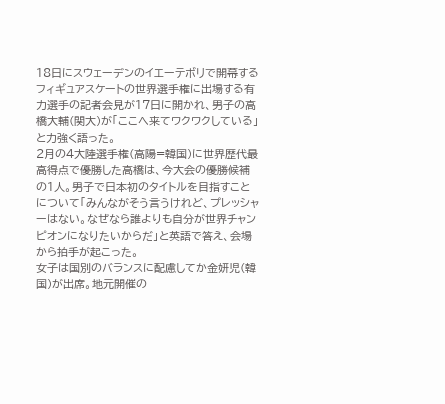18日にスウェーデンのイエーテボリで開幕するフィギュアスケートの世界選手権に出場する有力選手の記者会見が17日に開かれ、男子の高橋大輔(関大)が「ここへ来てワクワクしている」と力強く語った。
2月の4大陸選手権(高陽=韓国)に世界歴代最高得点で優勝した高橋は、今大会の優勝候補の1人。男子で日本初のタイトルを目指すことについて「みんながそう言うけれど、プレッシャーはない。なぜなら誰よりも自分が世界チャンピオンになりたいからだ」と英語で答え、会場から拍手が起こった。
女子は国別のバランスに配慮してか金妍児(韓国)が出席。地元開催の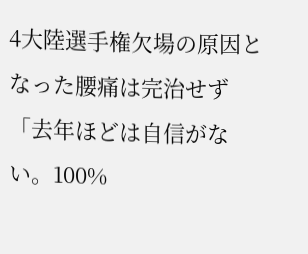4大陸選手権欠場の原因となった腰痛は完治せず「去年ほどは自信がない。100%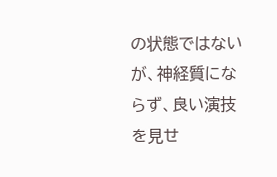の状態ではないが、神経質にならず、良い演技を見せ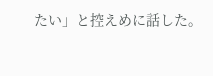たい」と控えめに話した。